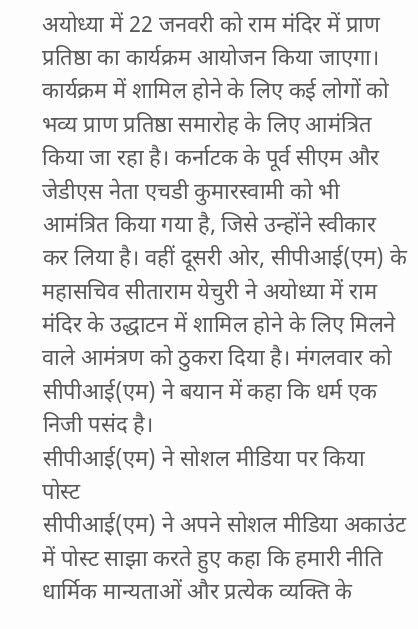अयोध्या में 22 जनवरी को राम मंदिर में प्राण प्रतिष्ठा का कार्यक्रम आयोजन किया जाएगा। कार्यक्रम में शामिल होने के लिए कई लोगों को भव्य प्राण प्रतिष्ठा समारोह के लिए आमंत्रित किया जा रहा है। कर्नाटक के पूर्व सीएम और जेडीएस नेता एचडी कुमारस्वामी को भी आमंत्रित किया गया है, जिसे उन्होंने स्वीकार कर लिया है। वहीं दूसरी ओर, सीपीआई(एम) के महासचिव सीताराम येचुरी ने अयोध्या में राम मंदिर के उद्धाटन में शामिल होने के लिए मिलने वाले आमंत्रण को ठुकरा दिया है। मंगलवार को सीपीआई(एम) ने बयान में कहा कि धर्म एक निजी पसंद है।
सीपीआई(एम) ने सोशल मीडिया पर किया पोस्ट
सीपीआई(एम) ने अपने सोशल मीडिया अकाउंट में पोस्ट साझा करते हुए कहा कि हमारी नीति धार्मिक मान्यताओं और प्रत्येक व्यक्ति के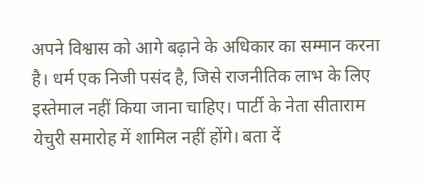अपने विश्वास को आगे बढ़ाने के अधिकार का सम्मान करना है। धर्म एक निजी पसंद है, जिसे राजनीतिक लाभ के लिए इस्तेमाल नहीं किया जाना चाहिए। पार्टी के नेता सीताराम येचुरी समारोह में शामिल नहीं होंगे। बता दें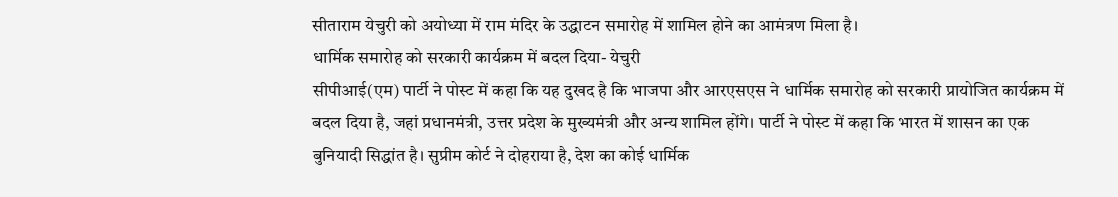सीताराम येचुरी को अयोध्या में राम मंदिर के उद्धाटन समारोह में शामिल होने का आमंत्रण मिला है।
धार्मिक समारोह को सरकारी कार्यक्रम में बदल दिया- येचुरी
सीपीआई(एम) पार्टी ने पोस्ट में कहा कि यह दुखद है कि भाजपा और आरएसएस ने धार्मिक समारोह को सरकारी प्रायोजित कार्यक्रम में बदल दिया है, जहां प्रधानमंत्री, उत्तर प्रदेश के मुख्यमंत्री और अन्य शामिल होंगे। पार्टी ने पोस्ट में कहा कि भारत में शासन का एक बुनियादी सिद्धांत है। सुप्रीम कोर्ट ने दोहराया है, देश का कोई धार्मिक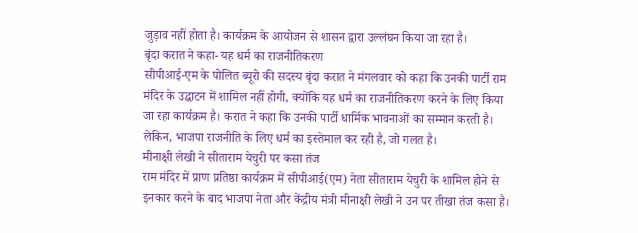जुड़ाव नहीं होता है। कार्यक्रम के आयोजन से शासन द्वारा उल्लंघन किया जा रहा है।
बृंदा करात ने कहा- यह धर्म का राजनीतिकरण
सीपीआई-एम के पोलित ब्यूरो की सदस्य बृंदा करात ने मंगलवार को कहा कि उनकी पार्टी राम मंदिर के उद्घाटन में शामिल नहीं होगी, क्योंकि यह धर्म का राजनीतिकरण करने के लिए किया जा रहा कार्यक्रम है। करात ने कहा कि उनकी पार्टी धार्मिक भावनाओं का सम्मान करती है। लेकिन, भाजपा राजनीति के लिए धर्म का इस्तेमाल कर रही है, जो गलत है।
मीनाक्षी लेखी ने सीताराम येचुरी पर कसा तंज
राम मंदिर में प्राण प्रतिष्ठा कार्यक्रम में सीपीआई(एम) नेता सीताराम येचुरी के शामिल होने से इनकार करने के बाद भाजपा नेता और केंद्रीय मंत्री मीनाक्षी लेखी ने उन पर तीखा तंज कसा है।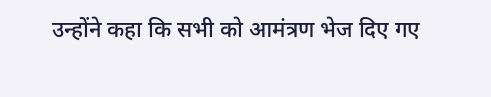उन्होंने कहा कि सभी को आमंत्रण भेज दिए गए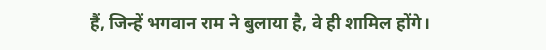हैं, जिन्हें भगवान राम ने बुलाया है, वे ही शामिल होंगे।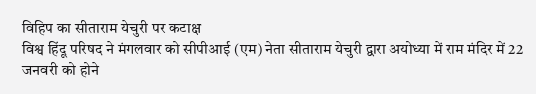विहिप का सीताराम येचुरी पर कटाक्ष
विश्व हिंदू परिषद ने मंगलवार को सीपीआई (एम) नेता सीताराम येचुरी द्वारा अयोध्या में राम मंदिर में 22 जनवरी को होने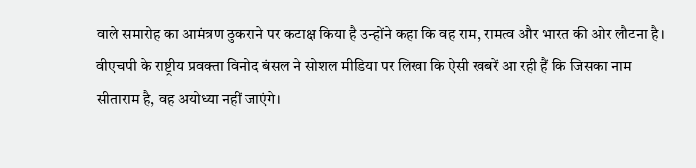वाले समारोह का आमंत्रण ठुकराने पर कटाक्ष किया है उन्होंने कहा कि वह राम, रामत्व और भारत की ओर लौटना है। वीएचपी के राष्ट्रीय प्रवक्ता विनोद बंसल ने सोशल मीडिया पर लिखा कि ऐसी खबरें आ रही हैं कि जिसका नाम सीताराम है, वह अयोध्या नहीं जाएंगे।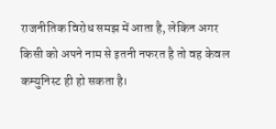राजनीतिक विरोध समझ में आता है, लेकिन अगर किसी को अपने नाम से इतनी नफरत है तो वह केवल कम्युनिस्ट ही हो सकता है।